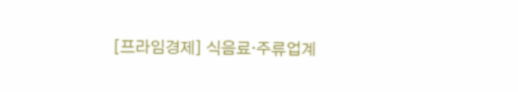[프라임경제] 식음료·주류업계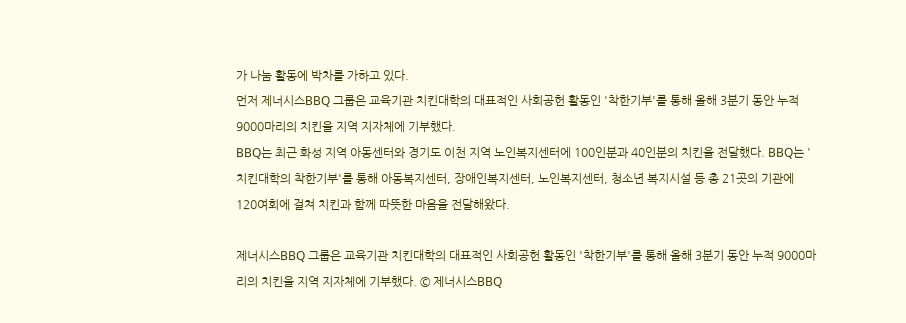가 나눔 활동에 박차를 가하고 있다.
먼저 제너시스BBQ 그룹은 교육기관 치킨대학의 대표적인 사회공헌 활동인 '착한기부'를 통해 올해 3분기 동안 누적 9000마리의 치킨을 지역 지자체에 기부했다.
BBQ는 최근 화성 지역 아동센터와 경기도 이천 지역 노인복지센터에 100인분과 40인분의 치킨을 전달했다. BBQ는 '치킨대학의 착한기부'를 통해 아동복지센터, 장애인복지센터, 노인복지센터, 청소년 복지시설 등 총 21곳의 기관에 120여회에 걸쳐 치킨과 함께 따뜻한 마음을 전달해왔다.

제너시스BBQ 그룹은 교육기관 치킨대학의 대표적인 사회공헌 활동인 '착한기부'를 통해 올해 3분기 동안 누적 9000마리의 치킨을 지역 지자체에 기부했다. © 제너시스BBQ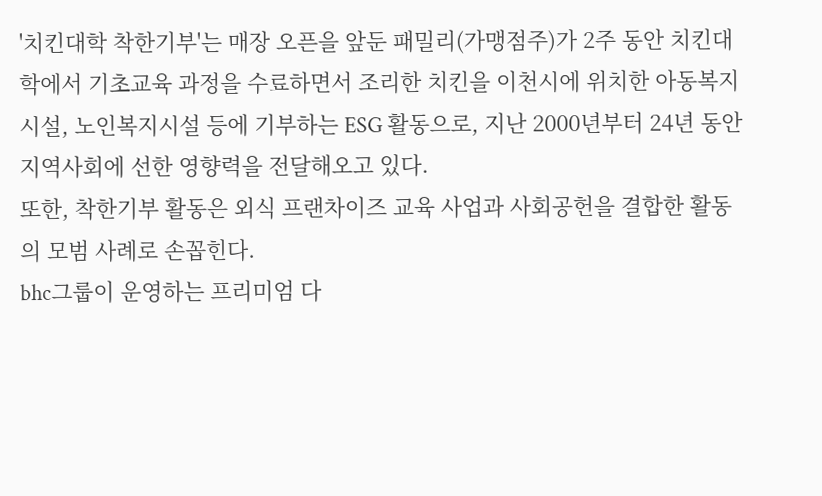'치킨대학 착한기부'는 매장 오픈을 앞둔 패밀리(가맹점주)가 2주 동안 치킨대학에서 기초교육 과정을 수료하면서 조리한 치킨을 이천시에 위치한 아동복지시설, 노인복지시설 등에 기부하는 ESG 활동으로, 지난 2000년부터 24년 동안 지역사회에 선한 영향력을 전달해오고 있다.
또한, 착한기부 활동은 외식 프랜차이즈 교육 사업과 사회공헌을 결합한 활동의 모범 사례로 손꼽힌다.
bhc그룹이 운영하는 프리미엄 다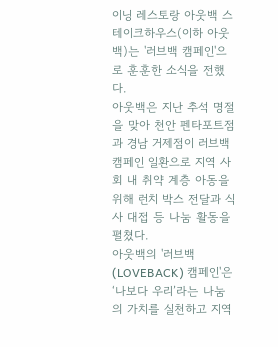이닝 레스토랑 아웃백 스테이크하우스(이하 아웃백)는 '러브백 캠페인'으로 훈훈한 소식을 전했다.
아웃백은 지난 추석 명절을 맞아 천안 펜타포트점과 경남 거제점이 러브백 캠페인 일환으로 지역 사회 내 취약 계층 아동을 위해 런치 박스 전달과 식사 대접 등 나눔 활동을 펼쳤다.
아웃백의 '러브백(LOVEBACK) 캠페인'은 ‘나보다 우리’라는 나눔의 가치를 실천하고 지역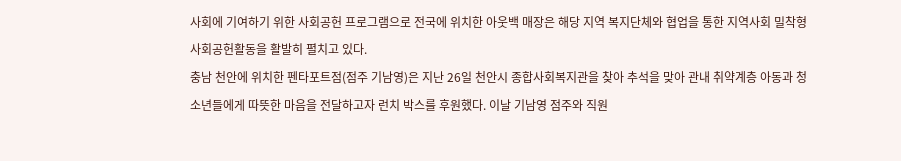사회에 기여하기 위한 사회공헌 프로그램으로 전국에 위치한 아웃백 매장은 해당 지역 복지단체와 협업을 통한 지역사회 밀착형 사회공헌활동을 활발히 펼치고 있다.
충남 천안에 위치한 펜타포트점(점주 기남영)은 지난 26일 천안시 종합사회복지관을 찾아 추석을 맞아 관내 취약계층 아동과 청소년들에게 따뜻한 마음을 전달하고자 런치 박스를 후원했다. 이날 기남영 점주와 직원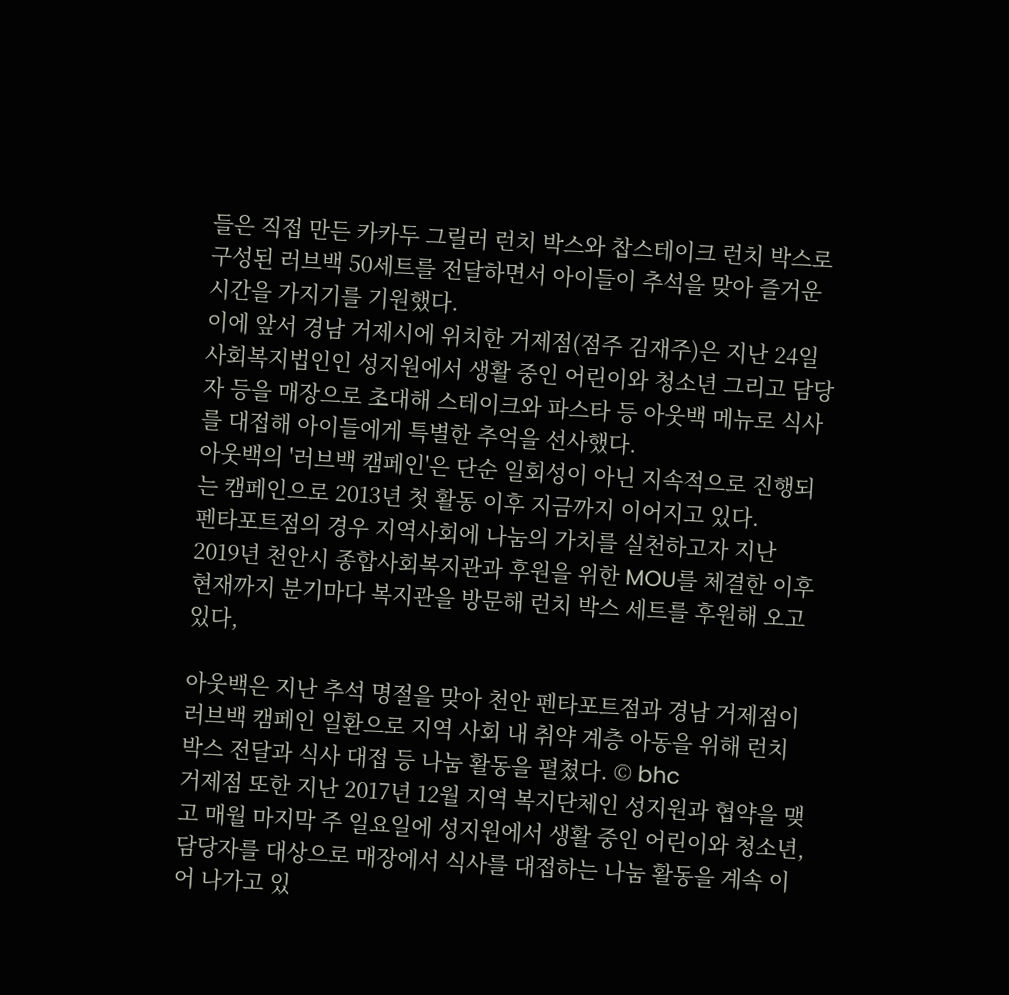들은 직접 만든 카카두 그릴러 런치 박스와 찹스테이크 런치 박스로 구성된 러브백 50세트를 전달하면서 아이들이 추석을 맞아 즐거운 시간을 가지기를 기원했다.
이에 앞서 경남 거제시에 위치한 거제점(점주 김재주)은 지난 24일 사회복지법인인 성지원에서 생활 중인 어린이와 청소년 그리고 담당자 등을 매장으로 초대해 스테이크와 파스타 등 아웃백 메뉴로 식사를 대접해 아이들에게 특별한 추억을 선사했다.
아웃백의 '러브백 캠페인'은 단순 일회성이 아닌 지속적으로 진행되는 캠페인으로 2013년 첫 활동 이후 지금까지 이어지고 있다.
펜타포트점의 경우 지역사회에 나눔의 가치를 실천하고자 지난 2019년 천안시 종합사회복지관과 후원을 위한 MOU를 체결한 이후 현재까지 분기마다 복지관을 방문해 런치 박스 세트를 후원해 오고 있다,

아웃백은 지난 추석 명절을 맞아 천안 펜타포트점과 경남 거제점이 러브백 캠페인 일환으로 지역 사회 내 취약 계층 아동을 위해 런치 박스 전달과 식사 대접 등 나눔 활동을 펼쳤다. © bhc
거제점 또한 지난 2017년 12월 지역 복지단체인 성지원과 협약을 맺고 매월 마지막 주 일요일에 성지원에서 생활 중인 어린이와 청소년, 담당자를 대상으로 매장에서 식사를 대접하는 나눔 활동을 계속 이어 나가고 있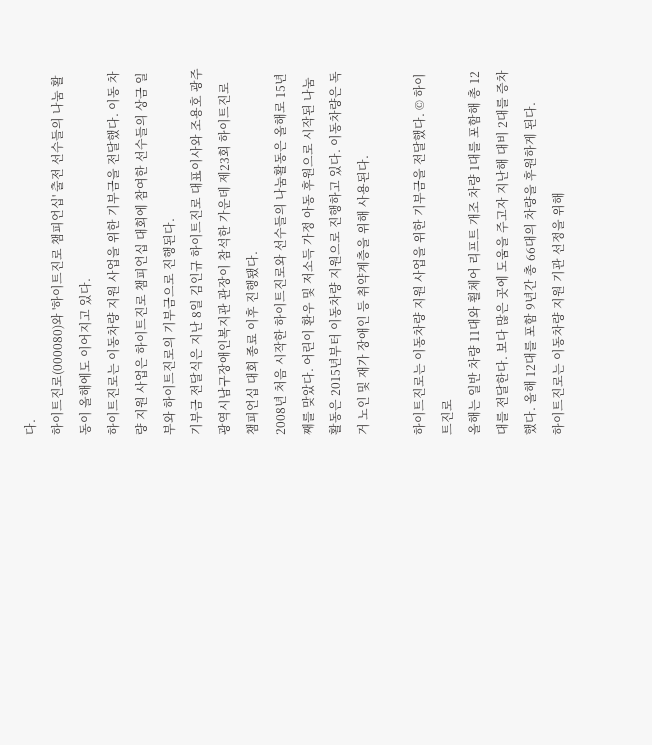다.
하이트진로(000080)와 '하이트진로 챔피언십' 출전 선수들의 나눔 활동이 올해에도 이어지고 있다.
하이트진로는 이동차량 지원 사업을 위한 기부금을 전달했다. 이동 차량 지원 사업은 하이트진로 챔피언십 대회에 참여한 선수들의 상금 일부와 하이트진로의 기부금으로 진행된다.
기부금 전달식은 지난 8일 김인규 하이트진로 대표이사와 조용호 광주광역시남구장애인복지관 관장이 참석한 가운데 제23회 하이트진로 챔피언십 대회 종료 이후 진행됐다.
2008년 처음 시작한 하이트진로와 선수들의 나눔활동은 올해로 15년째를 맞았다. 어린이 환우 및 저소득 가정 아동 후원으로 시작된 나눔활동은 2015년부터 이동차량 지원으로 진행하고 있다. 이동차량은 독거 노인 및 재가 장애인 등 취약계층을 위해 사용된다.

하이트진로는 이동차량 지원 사업을 위한 기부금을 전달했다. © 하이트진로
올해는 일반 차량 11대와 휠체어 리프트 개조 차량 1대를 포함해 총 12대를 전달한다. 보다 많은 곳에 도움을 주고자 지난해 대비 2대를 증차했다. 올해 12대를 포함 9년간 총 66대의 차량을 후원하게 된다.
하이트진로는 이동차량 지원 기관 선정을 위해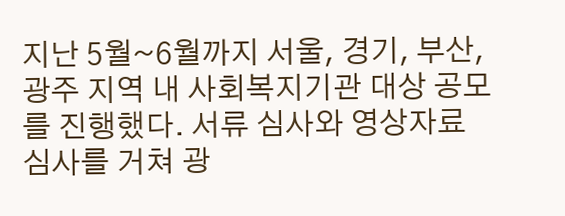지난 5월~6월까지 서울, 경기, 부산, 광주 지역 내 사회복지기관 대상 공모를 진행했다. 서류 심사와 영상자료 심사를 거쳐 광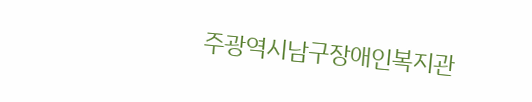주광역시남구장애인복지관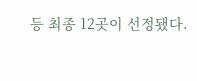등 최종 12곳이 선정됐다.